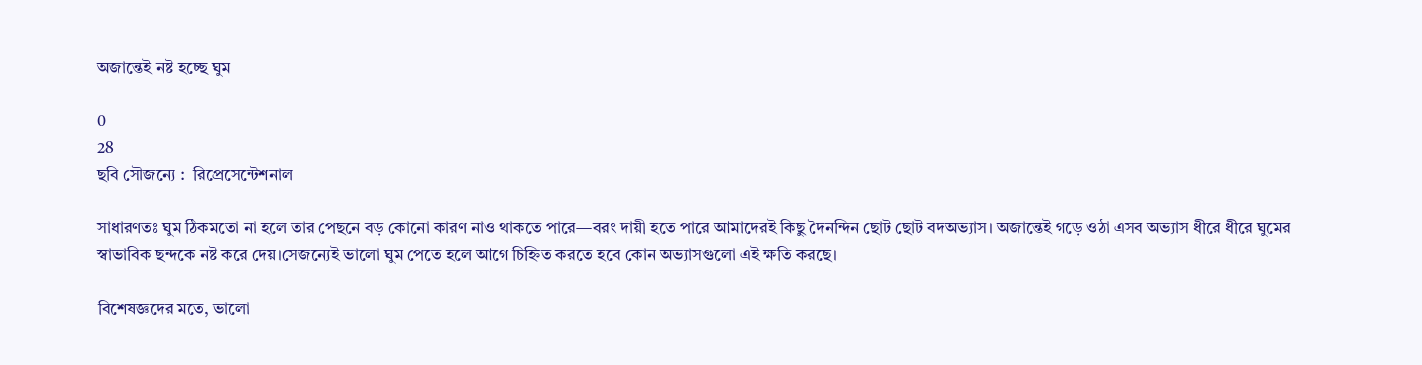অজান্তেই নষ্ট হচ্ছে ঘুম

0
28
ছবি সৌজন্যে :  রিপ্রেসেন্টেশনাল

সাধারণতঃ ঘুম ঠিকমতো না হলে তার পেছনে বড় কোনো কারণ নাও থাকতে পারে—বরং দায়ী হতে পারে আমাদেরই কিছু দৈনন্দিন ছোট ছোট বদঅভ্যাস। অজান্তেই গড়ে ওঠা এসব অভ্যাস ধীরে ধীরে ঘুমের স্বাভাবিক ছন্দকে নষ্ট করে দেয়।সেজন্যেই ভালো ঘুম পেতে হলে আগে চিহ্নিত করতে হবে কোন অভ্যাসগুলো এই ক্ষতি করছে।

বিশেষজ্ঞদের মতে, ভালো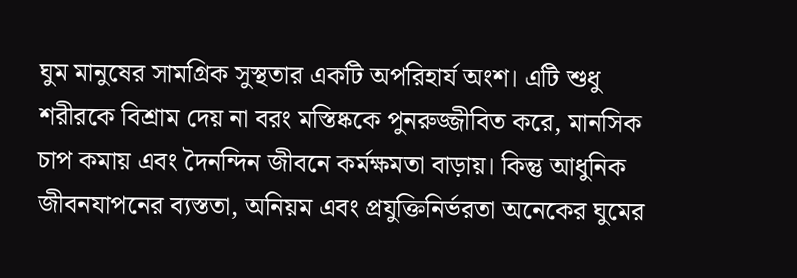ঘুম মানুষের সামগ্রিক সুস্থতার একটি অপরিহার্য অংশ। এটি শুধু শরীরকে বিশ্রাম দেয় না বরং মস্তিষ্ককে পুনরুজ্জীবিত করে, মানসিক চাপ কমায় এবং দৈনন্দিন জীবনে কর্মক্ষমতা বাড়ায়। কিন্তু আধুনিক জীবনযাপনের ব্যস্ততা, অনিয়ম এবং প্রযুক্তিনির্ভরতা অনেকের ঘুমের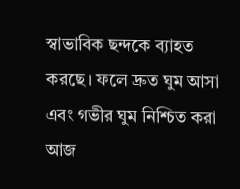স্বাভাবিক ছন্দকে ব্যাহত করছে। ফলে দ্রুত ঘুম আসা এবং গভীর ঘুম নিশ্চিত করা আজ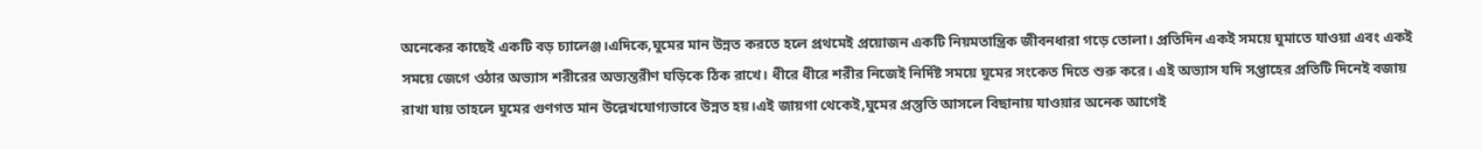অনেকের কাছেই একটি বড় চ্যালেঞ্জ।এদিকে,ঘুমের মান উন্নত করতে হলে প্রথমেই প্রয়োজন একটি নিয়মতান্ত্রিক জীবনধারা গড়ে তোলা। প্রতিদিন একই সময়ে ঘুমাতে যাওয়া এবং একই সময়ে জেগে ওঠার অভ্যাস শরীরের অভ্যন্তরীণ ঘড়িকে ঠিক রাখে। ধীরে ধীরে শরীর নিজেই নির্দিষ্ট সময়ে ঘুমের সংকেত দিতে শুরু করে। এই অভ্যাস যদি সপ্তাহের প্রতিটি দিনেই বজায় রাখা যায় তাহলে ঘুমের গুণগত মান উল্লেখযোগ্যভাবে উন্নত হয়।এই জায়গা থেকেই,ঘুমের প্রস্তুতি আসলে বিছানায় যাওয়ার অনেক আগেই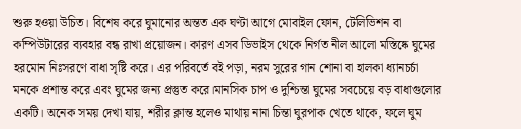শুরু হওয়া উচিত। বিশেষ করে ঘুমানোর অন্তত এক ঘণ্টা আগে মোবাইল ফোন, টেলিভিশন বা কম্পিউটারের ব্যবহার বন্ধ রাখা প্রয়োজন। কারণ এসব ডিভাইস থেকে নির্গত নীল আলো মস্তিষ্কে ঘুমের হরমোন নিঃসরণে বাধা সৃষ্টি করে। এর পরিবর্তে বই পড়া, নরম সুরের গান শোনা বা হালকা ধ্যানচর্চা মনকে প্রশান্ত করে এবং ঘুমের জন্য প্রস্তুত করে।মানসিক চাপ ও দুশ্চিন্তা ঘুমের সবচেয়ে বড় বাধাগুলোর একটি। অনেক সময় দেখা যায়, শরীর ক্লান্ত হলেও মাথায় নানা চিন্তা ঘুরপাক খেতে থাকে, ফলে ঘুম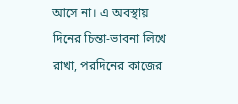আসে না। এ অবস্থায় দিনের চিন্তা-ভাবনা লিখে রাখা, পরদিনের কাজের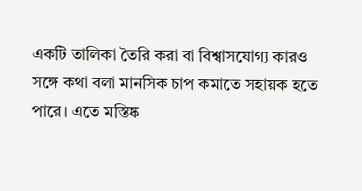একটি তালিকা তৈরি করা বা বিশ্বাসযোগ্য কারও সঙ্গে কথা বলা মানসিক চাপ কমাতে সহায়ক হতে পারে। এতে মস্তিষ্ক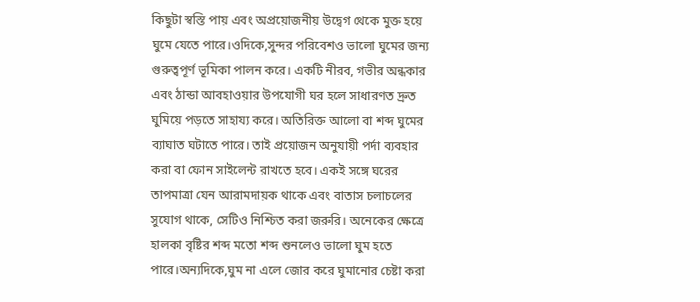কিছুটা স্বস্তি পায় এবং অপ্রয়োজনীয় উদ্বেগ থেকে মুক্ত হয়ে ঘুমে যেতে পারে।ওদিকে,সুন্দর পরিবেশও ভালো ঘুমের জন্য গুরুত্বপূর্ণ ভূমিকা পালন করে। একটি নীরব, গভীর অন্ধকার এবং ঠান্ডা আবহাওয়ার উপযোগী ঘর হলে সাধারণত দ্রুত ঘুমিয়ে পড়তে সাহায্য করে। অতিরিক্ত আলো বা শব্দ ঘুমের ব্যাঘাত ঘটাতে পারে। তাই প্রয়োজন অনুযায়ী পর্দা ব্যবহার করা বা ফোন সাইলেন্ট রাখতে হবে। একই সঙ্গে ঘরের তাপমাত্রা যেন আরামদায়ক থাকে এবং বাতাস চলাচলের সুযোগ থাকে, সেটিও নিশ্চিত করা জরুরি। অনেকের ক্ষেত্রে হালকা বৃষ্টির শব্দ মতো শব্দ শুনলেও ভালো ঘুম হতে পারে।অন্যদিকে,ঘুম না এলে জোর করে ঘুমানোর চেষ্টা করা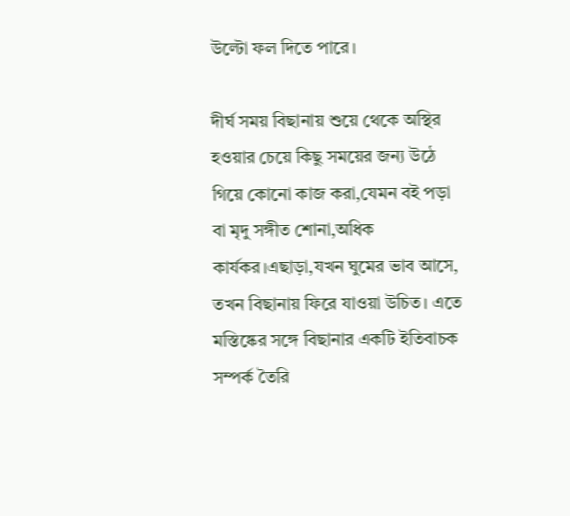উল্টো ফল দিতে পারে।

দীর্ঘ সময় বিছানায় শুয়ে থেকে অস্থির হওয়ার চেয়ে কিছু সময়ের জন্য উঠে গিয়ে কোনো কাজ করা,যেমন বই পড়া বা মৃদু সঙ্গীত শোনা,অধিক কার্যকর।এছাড়া,যখন ঘুমের ভাব আসে, তখন বিছানায় ফিরে যাওয়া উচিত। এতে মস্তিষ্কের সঙ্গে বিছানার একটি ইতিবাচক সম্পর্ক তৈরি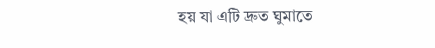হয় যা এটি দ্রুত ঘুমাতে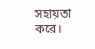সহায়তা করে।